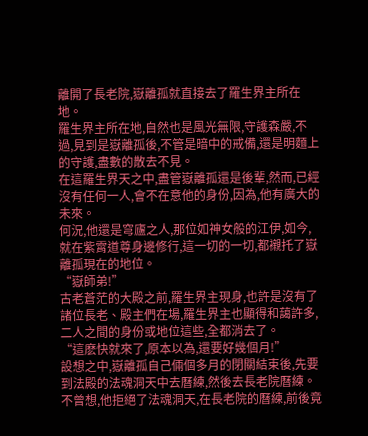離開了長老院,嶽離孤就直接去了羅生界主所在地。
羅生界主所在地,自然也是風光無限,守護森嚴,不過,見到是嶽離孤後,不管是暗中的戒備,還是明麵上的守護,盡數的散去不見。
在這羅生界天之中,盡管嶽離孤還是後輩,然而,已經沒有任何一人,會不在意他的身份,因為,他有廣大的未來。
何況,他還是穹廬之人,那位如神女般的江伊,如今,就在紫霄道尊身邊修行,這一切的一切,都襯托了嶽離孤現在的地位。
“嶽師弟!”
古老蒼茫的大殿之前,羅生界主現身,也許是沒有了諸位長老、殿主們在場,羅生界主也顯得和藹許多,二人之間的身份或地位這些,全都消去了。
“這麽快就來了,原本以為,還要好幾個月!”
設想之中,嶽離孤自己倆個多月的閉關結束後,先要到法殿的法魂洞天中去曆練,然後去長老院曆練。
不曾想,他拒絕了法魂洞天,在長老院的曆練,前後竟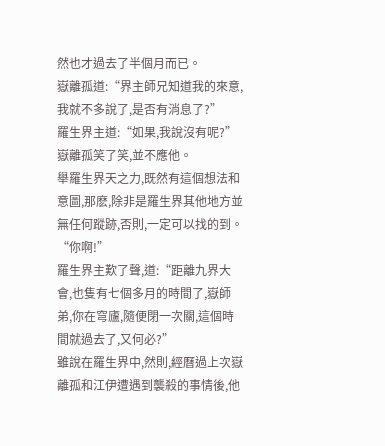然也才過去了半個月而已。
嶽離孤道:“界主師兄知道我的來意,我就不多說了,是否有消息了?”
羅生界主道:“如果,我說沒有呢?”
嶽離孤笑了笑,並不應他。
舉羅生界天之力,既然有這個想法和意圖,那麽,除非是羅生界其他地方並無任何蹤跡,否則,一定可以找的到。
“你啊!”
羅生界主歎了聲,道:“距離九界大會,也隻有七個多月的時間了,嶽師弟,你在穹廬,隨便閉一次關,這個時間就過去了,又何必?”
雖說在羅生界中,然則,經曆過上次嶽離孤和江伊遭遇到襲殺的事情後,他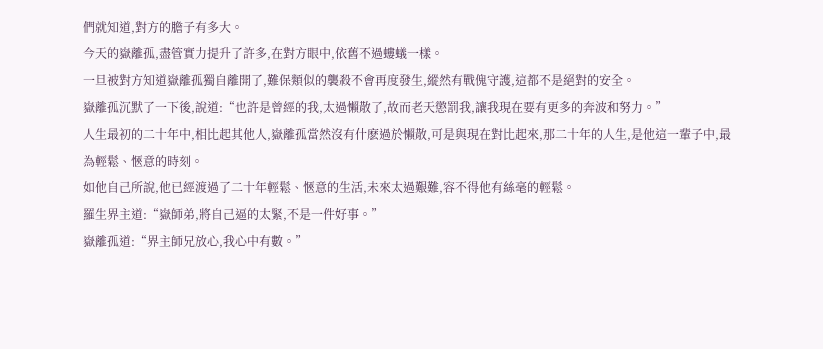們就知道,對方的膽子有多大。
今天的嶽離孤,盡管實力提升了許多,在對方眼中,依舊不過螻蟻一樣。
一旦被對方知道嶽離孤獨自離開了,難保類似的襲殺不會再度發生,縱然有戰傀守護,這都不是絕對的安全。
嶽離孤沉默了一下後,說道:“也許是曾經的我,太過懶散了,故而老天懲罰我,讓我現在要有更多的奔波和努力。”
人生最初的二十年中,相比起其他人,嶽離孤當然沒有什麽過於懶散,可是與現在對比起來,那二十年的人生,是他這一輩子中,最為輕鬆、愜意的時刻。
如他自己所說,他已經渡過了二十年輕鬆、愜意的生活,未來太過艱難,容不得他有絲毫的輕鬆。
羅生界主道:“嶽師弟,將自己逼的太緊,不是一件好事。”
嶽離孤道:“界主師兄放心,我心中有數。”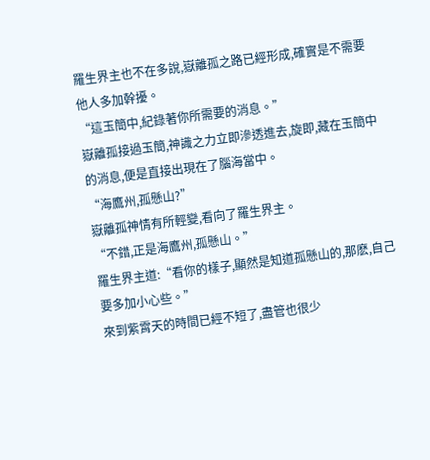羅生界主也不在多說,嶽離孤之路已經形成,確實是不需要他人多加幹擾。
“這玉簡中,紀錄著你所需要的消息。”
嶽離孤接過玉簡,神識之力立即滲透進去,旋即,藏在玉簡中的消息,便是直接出現在了腦海當中。
“海鷹州,孤懸山?”
嶽離孤神情有所輕變,看向了羅生界主。
“不錯,正是海鷹州,孤懸山。”
羅生界主道:“看你的樣子,顯然是知道孤懸山的,那麽,自己要多加小心些。”
來到紫霄天的時間已經不短了,盡管也很少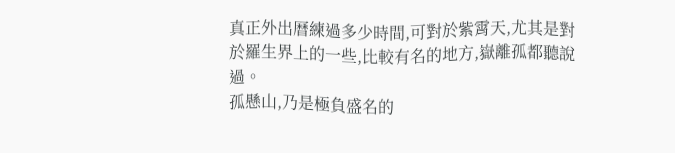真正外出曆練過多少時間,可對於紫霄天,尤其是對於羅生界上的一些,比較有名的地方,嶽離孤都聽說過。
孤懸山,乃是極負盛名的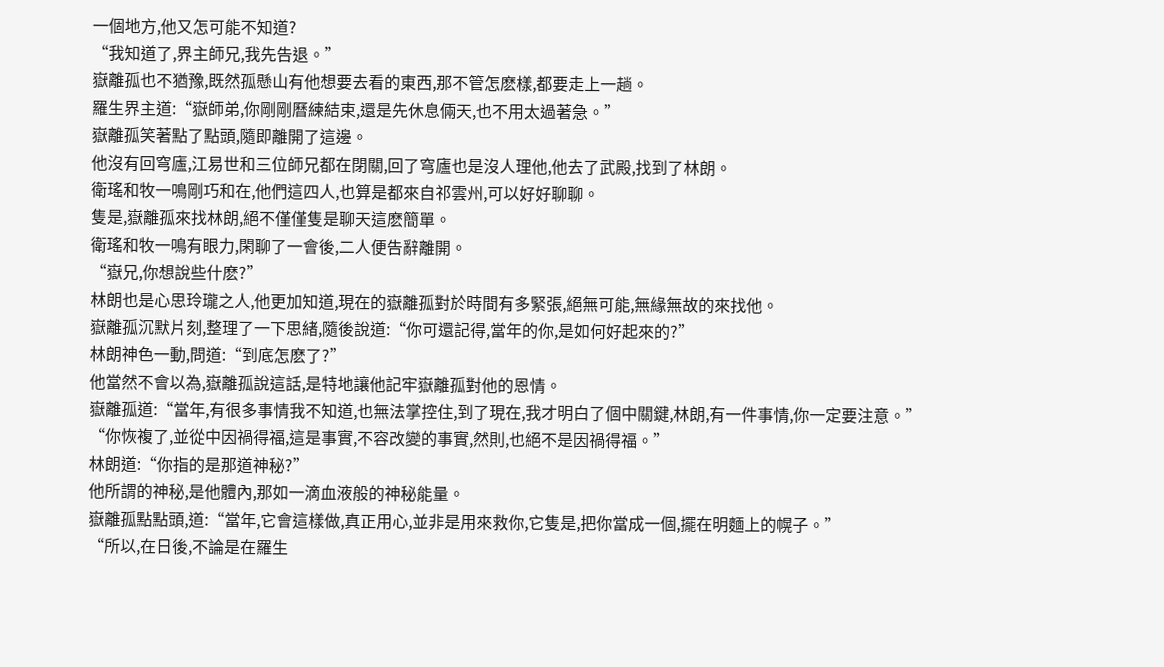一個地方,他又怎可能不知道?
“我知道了,界主師兄,我先告退。”
嶽離孤也不猶豫,既然孤懸山有他想要去看的東西,那不管怎麽樣,都要走上一趟。
羅生界主道:“嶽師弟,你剛剛曆練結束,還是先休息倆天,也不用太過著急。”
嶽離孤笑著點了點頭,隨即離開了這邊。
他沒有回穹廬,江易世和三位師兄都在閉關,回了穹廬也是沒人理他,他去了武殿,找到了林朗。
衛瑤和牧一鳴剛巧和在,他們這四人,也算是都來自祁雲州,可以好好聊聊。
隻是,嶽離孤來找林朗,絕不僅僅隻是聊天這麽簡單。
衛瑤和牧一鳴有眼力,閑聊了一會後,二人便告辭離開。
“嶽兄,你想說些什麽?”
林朗也是心思玲瓏之人,他更加知道,現在的嶽離孤對於時間有多緊張,絕無可能,無緣無故的來找他。
嶽離孤沉默片刻,整理了一下思緒,隨後說道:“你可還記得,當年的你,是如何好起來的?”
林朗神色一動,問道:“到底怎麽了?”
他當然不會以為,嶽離孤說這話,是特地讓他記牢嶽離孤對他的恩情。
嶽離孤道:“當年,有很多事情我不知道,也無法掌控住,到了現在,我才明白了個中關鍵,林朗,有一件事情,你一定要注意。”
“你恢複了,並從中因禍得福,這是事實,不容改變的事實,然則,也絕不是因禍得福。”
林朗道:“你指的是那道神秘?”
他所謂的神秘,是他體內,那如一滴血液般的神秘能量。
嶽離孤點點頭,道:“當年,它會這樣做,真正用心,並非是用來救你,它隻是,把你當成一個,擺在明麵上的幌子。”
“所以,在日後,不論是在羅生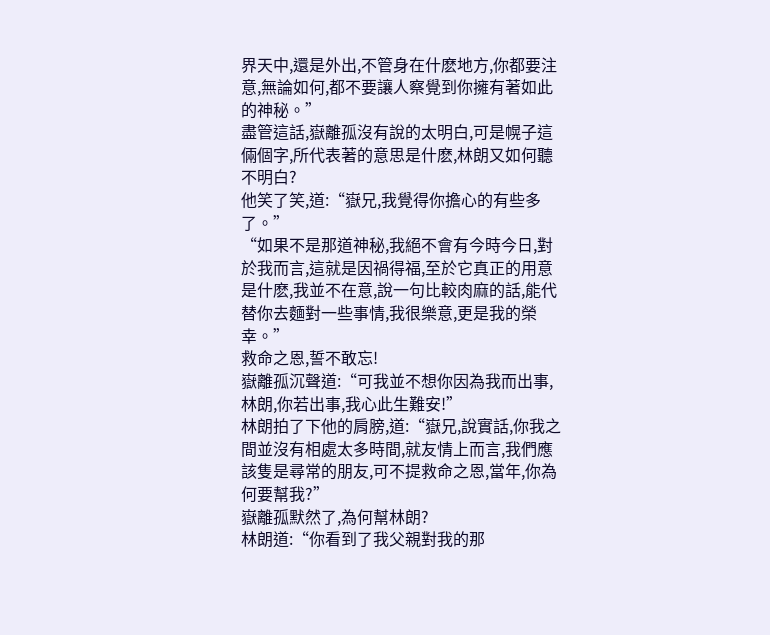界天中,還是外出,不管身在什麽地方,你都要注意,無論如何,都不要讓人察覺到你擁有著如此的神秘。”
盡管這話,嶽離孤沒有說的太明白,可是幌子這倆個字,所代表著的意思是什麽,林朗又如何聽不明白?
他笑了笑,道:“嶽兄,我覺得你擔心的有些多了。”
“如果不是那道神秘,我絕不會有今時今日,對於我而言,這就是因禍得福,至於它真正的用意是什麽,我並不在意,說一句比較肉麻的話,能代替你去麵對一些事情,我很樂意,更是我的榮幸。”
救命之恩,誓不敢忘!
嶽離孤沉聲道:“可我並不想你因為我而出事,林朗,你若出事,我心此生難安!”
林朗拍了下他的肩膀,道:“嶽兄,說實話,你我之間並沒有相處太多時間,就友情上而言,我們應該隻是尋常的朋友,可不提救命之恩,當年,你為何要幫我?”
嶽離孤默然了,為何幫林朗?
林朗道:“你看到了我父親對我的那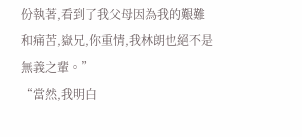份執著,看到了我父母因為我的艱難和痛苦,嶽兄,你重情,我林朗也絕不是無義之輩。”
“當然,我明白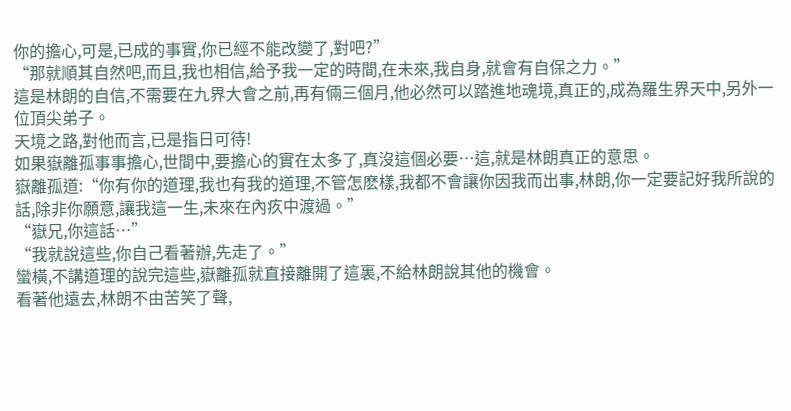你的擔心,可是,已成的事實,你已經不能改變了,對吧?”
“那就順其自然吧,而且,我也相信,給予我一定的時間,在未來,我自身,就會有自保之力。”
這是林朗的自信,不需要在九界大會之前,再有倆三個月,他必然可以踏進地魂境,真正的,成為羅生界天中,另外一位頂尖弟子。
天境之路,對他而言,已是指日可待!
如果嶽離孤事事擔心,世間中,要擔心的實在太多了,真沒這個必要…這,就是林朗真正的意思。
嶽離孤道:“你有你的道理,我也有我的道理,不管怎麽樣,我都不會讓你因我而出事,林朗,你一定要記好我所說的話,除非你願意,讓我這一生,未來在內疚中渡過。”
“嶽兄,你這話…”
“我就說這些,你自己看著辦,先走了。”
蠻橫,不講道理的說完這些,嶽離孤就直接離開了這裏,不給林朗說其他的機會。
看著他遠去,林朗不由苦笑了聲,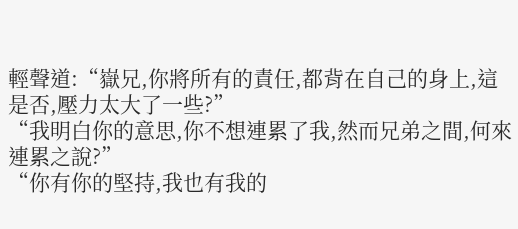輕聲道:“嶽兄,你將所有的責任,都背在自己的身上,這是否,壓力太大了一些?”
“我明白你的意思,你不想連累了我,然而兄弟之間,何來連累之說?”
“你有你的堅持,我也有我的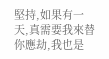堅持,如果有一天,真需要我來替你應劫,我也是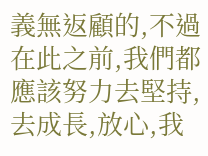義無返顧的,不過在此之前,我們都應該努力去堅持,去成長,放心,我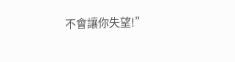不會讓你失望!”